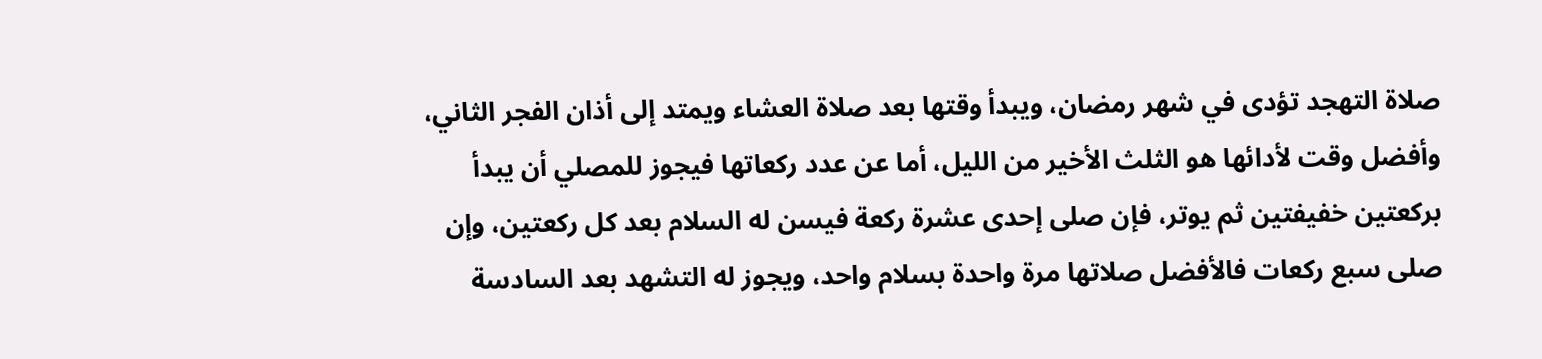صلاة التهجد تؤدى في شهر رمضان، ويبدأ وقتها بعد صلاة العشاء ويمتد إلى أذان الفجر الثاني، وأفضل وقت لأدائها هو الثلث الأخير من الليل، أما عن عدد ركعاتها فيجوز للمصلي أن يبدأ بركعتين خفيفتين ثم يوتر، فإن صلى إحدى عشرة ركعة فيسن له السلام بعد كل ركعتين، وإن صلى سبع ركعات فالأفضل صلاتها مرة واحدة بسلام واحد، ويجوز له التشهد بعد السادسة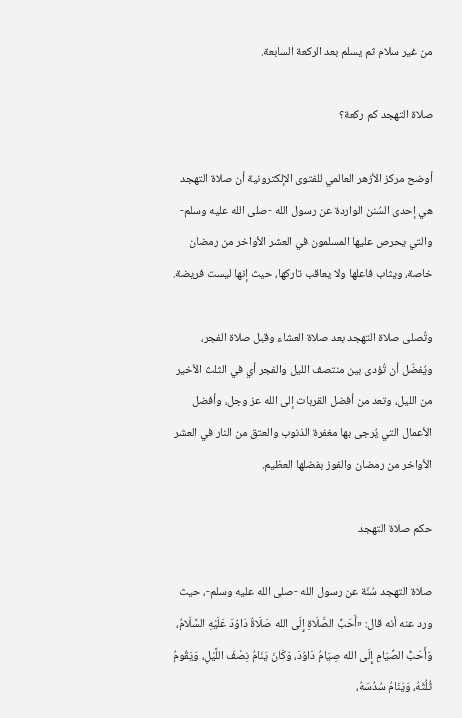من غير سلام ثم يسلم بعد الركعة السابعة.

صلاة التهجد كم ركعة؟

أوضح مركز الأزهر العالمي للفتوى الإلكترونية أن صلاة التهجد هي إحدى السُنن الواردة عن رسول الله -صلى الله عليه وسلم- والتي يحرص عليها المسلمون في العشر الأواخر من رمضان خاصة، ويثاب فاعلها ولا يعاقب تاركها، حيث إنها ليست فريضة.

وتُصلى صلاة التهجد بعد صلاة العشاء وقبل صلاة الفجر، ويُفضّل أن تُؤدى بين منتصف الليل والفجر أي في الثلث الأخير من الليل، وتعد من أفضل القربات إلى الله عز وجل، وأفضل الأعمال التي يُرجى بها مغفرة الذنوب والعتق من النار في العشر الأواخر من رمضان والفوز بفضلها العظيم.

حكم صلاة التهجد

صلاة التهجد سُنّة عن رسول الله -صلى الله عليه وسلم-، حيث ورد عنه أنه قال: «أَحَبُّ الصَّلَاةِ إِلَى الله صَلَاةُ دَاوُدَ عَلَيْهِ السَّلَامُ، وَأَحَبُّ الصِّيَامِ إِلَى الله صِيَامُ دَاوُدَ، وَكَانَ يَنَامُ نِصْفَ اللَّيْلِ، وَيَقُومُ ثُلُثَهُ، وَيَنَامُ سُدُسَهُ،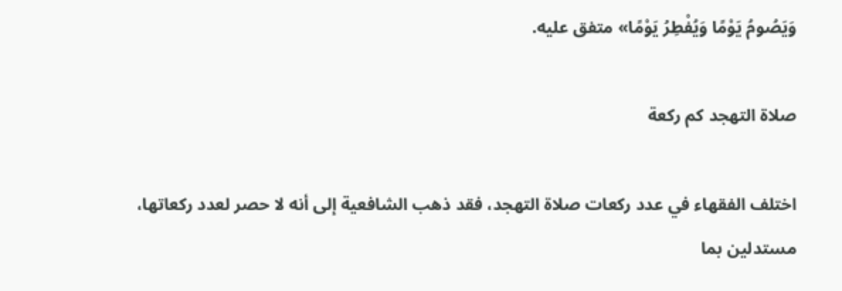وَيَصُومُ يَوْمًا وَيُفْطِرُ يَوْمًا» متفق عليه.

صلاة التهجد كم ركعة

اختلف الفقهاء في عدد ركعات صلاة التهجد، فقد ذهب الشافعية إلى أنه لا حصر لعدد ركعاتها، مستدلين بما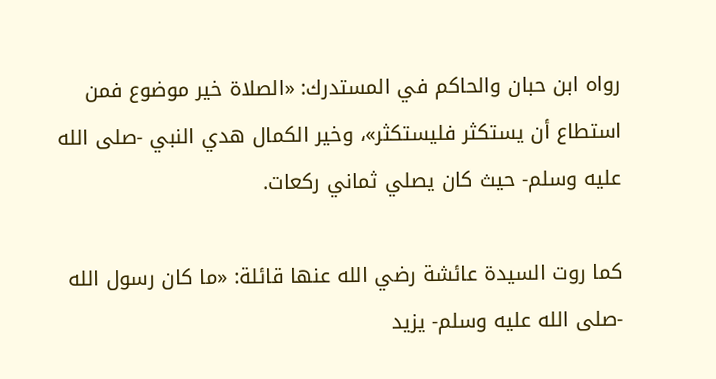رواه ابن حبان والحاكم في المستدرك: «الصلاة خير موضوع فمن استطاع أن يستكثر فليستكثر»، وخير الكمال هدي النبي -صلى الله عليه وسلم- حيث كان يصلي ثماني ركعات.

كما روت السيدة عائشة رضي الله عنها قائلة: «ما كان رسول الله -صلى الله عليه وسلم- يزيد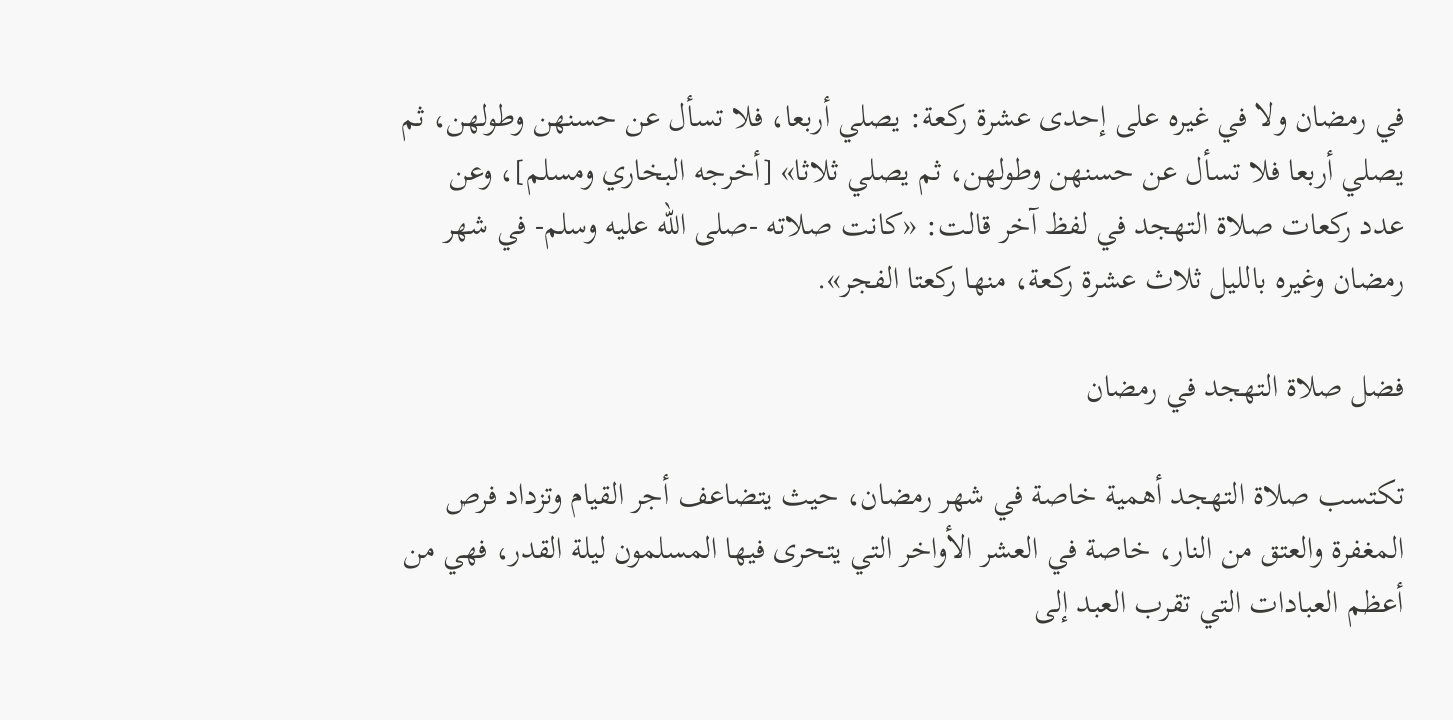في رمضان ولا في غيره على إحدى عشرة ركعة: يصلي أربعا، فلا تسأل عن حسنهن وطولهن، ثم يصلي أربعا فلا تسأل عن حسنهن وطولهن، ثم يصلي ثلاثا» [أخرجه البخاري ومسلم]، وعن عدد ركعات صلاة التهجد في لفظ آخر قالت: «كانت صلاته -صلى الله عليه وسلم- في شهر رمضان وغيره بالليل ثلاث عشرة ركعة، منها ركعتا الفجر».

فضل صلاة التهجد في رمضان

تكتسب صلاة التهجد أهمية خاصة في شهر رمضان، حيث يتضاعف أجر القيام وتزداد فرص المغفرة والعتق من النار، خاصة في العشر الأواخر التي يتحرى فيها المسلمون ليلة القدر، فهي من أعظم العبادات التي تقرب العبد إلى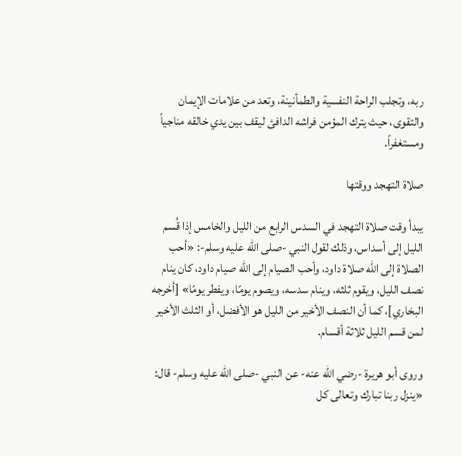ربه، وتجلب الراحة النفسية والطمأنينة، وتعد من علامات الإيمان والتقوى، حيث يترك المؤمن فراشه الدافئ ليقف بين يدي خالقه مناجياً ومستغفراً.

صلاة التهجد ووقتها

يبدأ وقت صلاة التهجد في السدس الرابع من الليل والخامس إذا قُسم الليل إلى أسداس، وذلك لقول النبي -صلى الله عليه وسلم-: «أحب الصلاة إلى الله صلاة داود، وأحب الصيام إلى الله صيام داود، كان ينام نصف الليل، ويقوم ثلثه، وينام سدسه، ويصوم يومًا، ويفطر يومًا» [أخرجه البخاري]، كما أن النصف الأخير من الليل هو الأفضل، أو الثلث الأخير لمن قسم الليل ثلاثة أقسام.

وروى أبو هريرة -رضي الله عنه- عن النبي -صلى الله عليه وسلم- قال: «ينزل ربنا تبارك وتعالى كل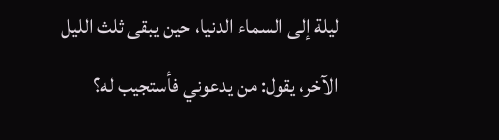ليلة إلى السماء الدنيا، حين يبقى ثلث الليل الآخر، يقول: من يدعوني فأستجيب له؟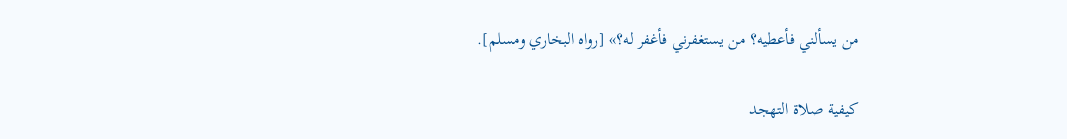من يسألني فأعطيه؟ من يستغفرني فأغفر له؟» [رواه البخاري ومسلم].

كيفية صلاة التهجد